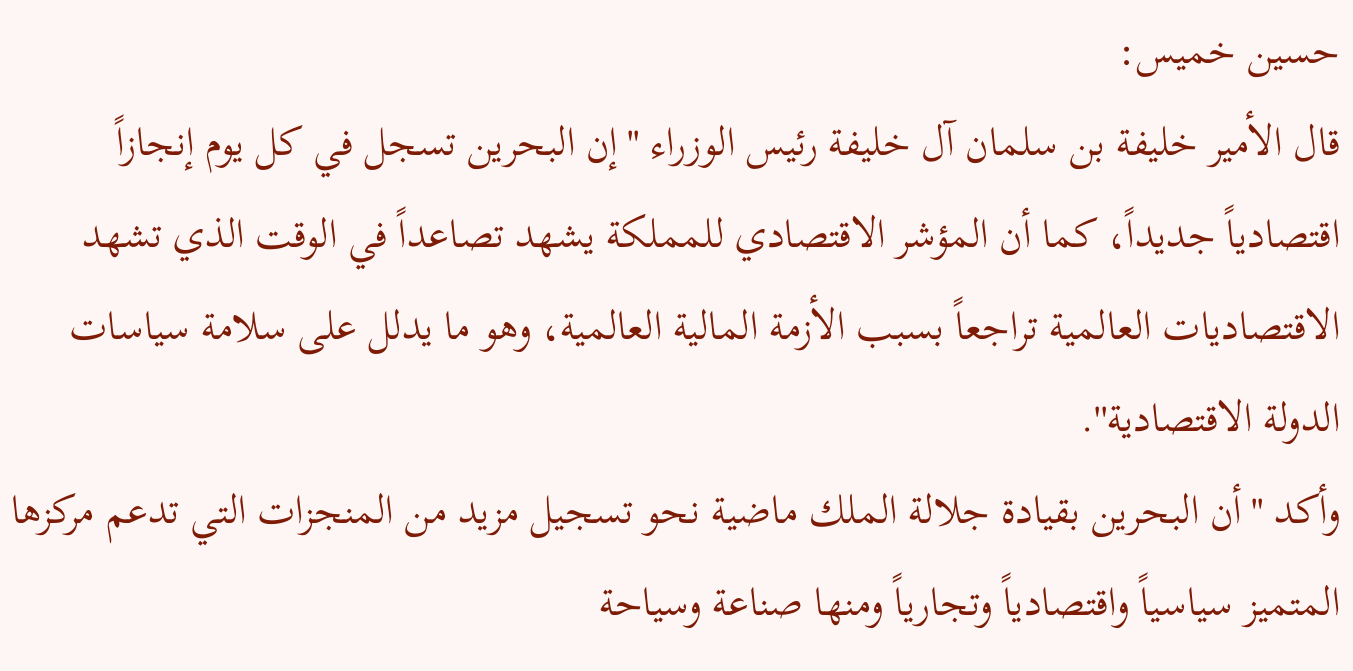حسين خميس:
قال الأمير خليفة بن سلمان آل خليفة رئيس الوزراء ''إن البحرين تسجل في كل يوم إنجازاً اقتصادياً جديداً، كما أن المؤشر الاقتصادي للمملكة يشهد تصاعداً في الوقت الذي تشهد الاقتصاديات العالمية تراجعاً بسبب الأزمة المالية العالمية، وهو ما يدلل على سلامة سياسات الدولة الاقتصادية''.
وأكد ''أن البحرين بقيادة جلالة الملك ماضية نحو تسجيل مزيد من المنجزات التي تدعم مركزها المتميز سياسياً واقتصادياً وتجارياً ومنها صناعة وسياحة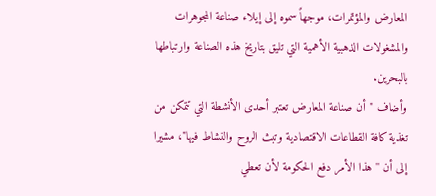المعارض والمؤتمرات، موجهاً سموه إلى إيلاء صناعة المجوهرات والمشغولات الذهبية الأهمية التي تليق بتاريخ هذه الصناعة وارتباطها بالبحرين.
وأضاف ''أن صناعة المعارض تعتبر أحدى الأنشطة التي تتمكن من تغذية كافة القطاعات الاقتصادية وتبث الروح والنشاط فيها''، مشيرا إلى أن ''هذا الأمر دفع الحكومة لأن تعطي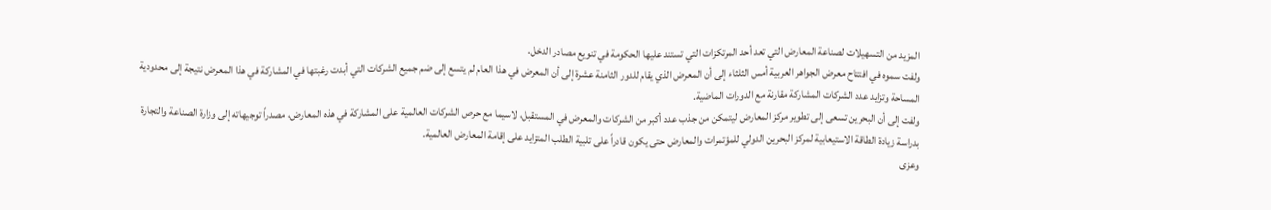المزيد من التسهيلات لصناعة المعارض التي تعد أحد المرتكزات التي تستند عليها الحكومة في تنويع مصادر الدخل.
ولفت سموه في افتتاح معرض الجواهر العربية أمس الثلثاء إلى أن المعرض الذي يقام للدور الثامنة عشرة إلى أن المعرض في هذا العام لم يتسع إلى ضم جميع الشركات التي أبدت رغبتها في المشاركة في هذا المعرض نتيجة إلى محدودية المساحة وتزايد عدد الشركات المشاركة مقارنة مع الدورات الماضية.
ولفت إلى أن البحرين تسعى إلى تطوير مركز المعارض ليتمكن من جذب عدد أكبر من الشركات والمعرض في المستقبل، لاسيما مع حرص الشركات العالمية على المشاركة في هذه المعارض، مصدراً توجيهاته إلى وزارة الصناعة والتجارة بدراسة زيادة الطاقة الاستيعابية لمركز البحرين الدولي للمؤتمرات والمعارض حتى يكون قادراً على تلبية الطلب المتزايد على إقامة المعارض العالمية.
وعزى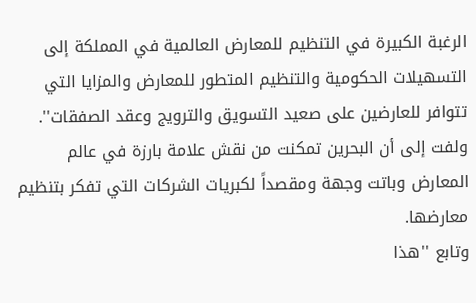الرغبة الكبيرة في التنظيم للمعارض العالمية في المملكة إلى التسهيلات الحكومية والتنظيم المتطور للمعارض والمزايا التي تتوافر للعارضين على صعيد التسويق والترويج وعقد الصفقات''.
ولفت إلى أن البحرين تمكنت من نقش علامة بارزة في عالم المعارض وباتت وجهة ومقصداً لكبريات الشركات التي تفكر بتنظيم معارضها.
وتابع ''هذا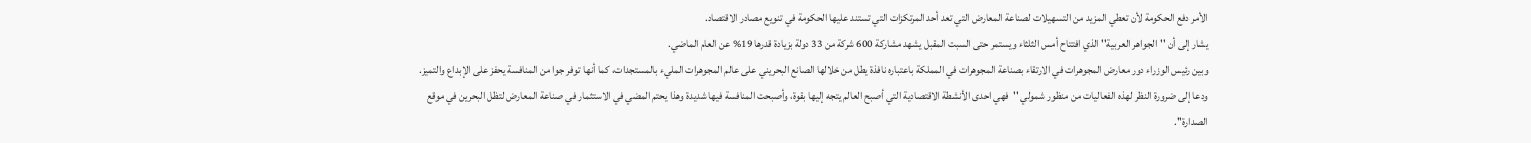الأمر دفع الحكومة لأن تعطي المزيد من التسهيلات لصناعة المعارض التي تعد أحد المرتكزات التي تستند عليها الحكومة في تنويع مصادر الاقتصاد.
يشار إلى أن ''الجواهر العربية'' الذي افتتاح أمس الثلثاء ويستمر حتى السبت المقبل يشهد مشاركة 600 شركة من 33 دولة بزيادة قدرها 19% عن العام الماضي.
وبين رئيس الوزراء دور معارض المجوهرات في الارتقاء بصناعة المجوهرات في المملكة باعتباره نافذة يطل من خلالها الصانع البحريني على عالم المجوهرات المليء بالمستجدات، كما أنها توفر جوا من المنافسة يحفز على الإبداع والتميز.
ودعا إلى ضرورة النظر لهذه الفعاليات من منظور شمولي ''فهي احدى الأنشطة الاقتصادية التي أصبح العالم يتجه إليها بقوة، وأصبحت المنافسة فيها شديدة وهذا يحتم المضي في الاستثمار في صناعة المعارض لتظل البحرين في موقع الصدارة''.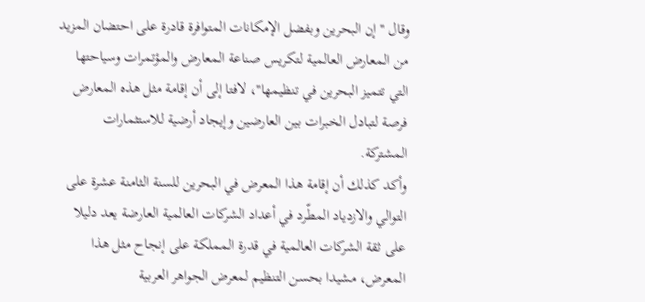وقال ''إن البحرين وبفضل الإمكانات المتوافرة قادرة على احتضان المزيد من المعارض العالمية لتكريس صناعة المعارض والمؤتمرات وسياحتها التي تتميز البحرين في تنظيمها''، لافتا إلى أن إقامة مثل هذه المعارض فرصة لتبادل الخبرات بين العارضين وإيجاد أرضية للاستثمارات المشتركة.
وأكد كذلك أن إقامة هذا المعرض في البحرين للسنة الثامنة عشرة على التوالي والازدياد المطّرد في أعداد الشركات العالمية العارضة يعد دليلا على ثقة الشركات العالمية في قدرة المملكة على إنجاح مثل هذا المعرض، مشيدا بحسن التنظيم لمعرض الجواهر العربية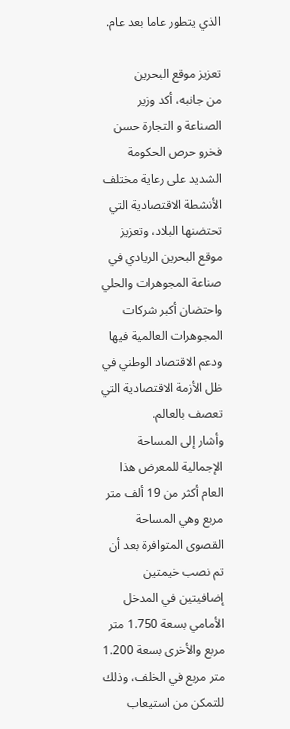الذي يتطور عاما بعد عام.

تعزيز موقع البحرين
من جانبه، أكد وزير الصناعة و التجارة حسن فخرو حرص الحكومة الشديد على رعاية مختلف الأنشطة الاقتصادية التي تحتضنها البلاد، وتعزيز موقع البحرين الريادي في صناعة المجوهرات والحلي واحتضان أكبر شركات المجوهرات العالمية فيها ودعم الاقتصاد الوطني في ظل الأزمة الاقتصادية التي تعصف بالعالم.
وأشار إلى المساحة الإجمالية للمعرض هذا العام أكثر من 19 ألف متر مربع وهي المساحة القصوى المتوافرة بعد أن تم نصب خيمتين إضافيتين في المدخل الأمامي بسعة 1.750 متر مربع والأخرى بسعة 1.200 متر مربع في الخلف، وذلك للتمكن من استيعاب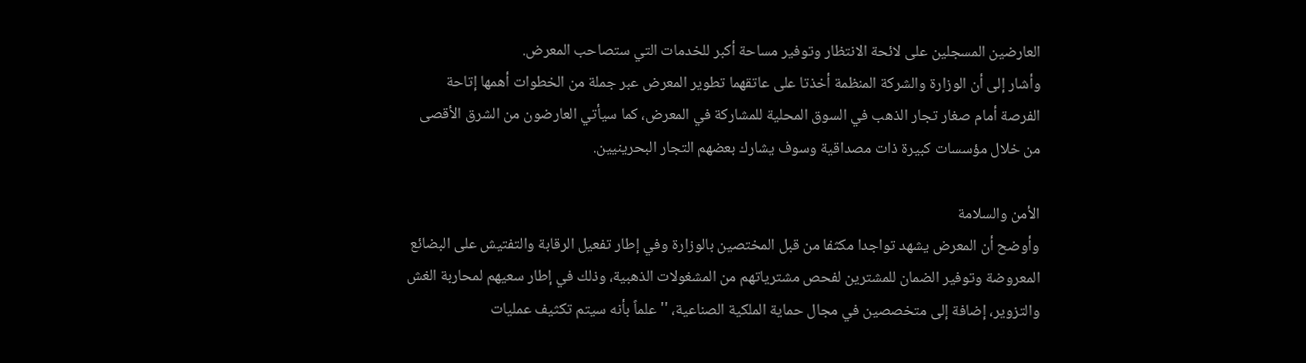العارضين المسجلين على لائحة الانتظار وتوفير مساحة أكبر للخدمات التي ستصاحب المعرض.
وأشار إلى أن الوزارة والشركة المنظمة أخذتا على عاتقهما تطوير المعرض عبر جملة من الخطوات أهمها إتاحة الفرصة أمام صغار تجار الذهب في السوق المحلية للمشاركة في المعرض، كما سيأتي العارضون من الشرق الأقصى من خلال مؤسسات كبيرة ذات مصداقية وسوف يشارك بعضهم التجار البحرينيين.

الأمن والسلامة
وأوضح أن المعرض يشهد تواجدا مكثفا من قبل المختصين بالوزارة وفي إطار تفعيل الرقابة والتفتيش على البضائع المعروضة وتوفير الضمان للمشترين لفحص مشترياتهم من المشغولات الذهبية، وذلك في إطار سعيهم لمحاربة الغش والتزوير، إضافة إلى متخصصين في مجال حماية الملكية الصناعية، ''علماً بأنه سيتم تكثيف عمليات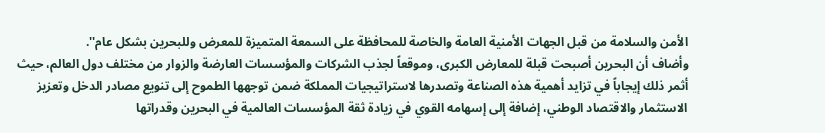الأمن والسلامة من قبل الجهات الأمنية العامة والخاصة للمحافظة على السمعة المتميزة للمعرض وللبحرين بشكل عام''.
وأضاف أن البحرين أصبحت قبلة للمعارض الكبرى، وموقعاً لجذب الشركات والمؤسسات العارضة والزوار من مختلف دول العالم، حيث أثمر ذلك إيجاباً في تزايد أهمية هذه الصناعة وتصدرها لاستراتيجيات المملكة ضمن توجهها الطموح إلى تنويع مصادر الدخل وتعزيز الاستثمار والاقتصاد الوطني، إضافة إلى إسهامه القوي في زيادة ثقة المؤسسات العالمية في البحرين وقدراتها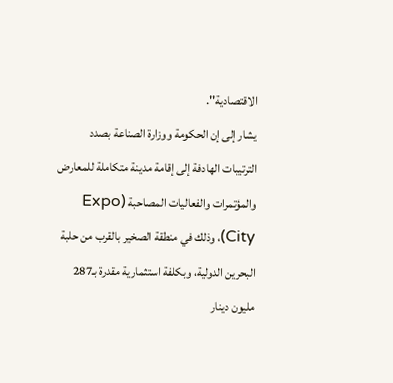الاقتصادية''.
يشار إلى إن الحكومة ووزارة الصناعة بصدد الترتيبات الهادفة إلى إقامة مدينة متكاملة للمعارض والمؤتمرات والفعاليات المصاحبة (Expo City)، وذلك في منطقة الصخير بالقرب من حلبة البحرين الدولية، وبكلفة استثمارية مقدرة بـ287 مليون دينار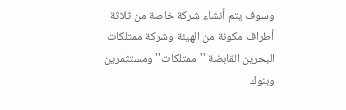وسوف يتم أنشاء شركة خاصة من ثلاثة أطراف مكونة من الهيئة وشركة ممتلكات البحرين القابضة ''ممتلكات'' ومستثمرين وبنوك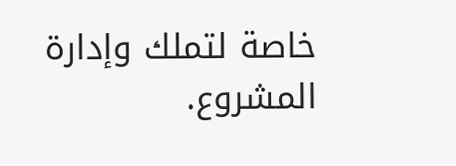خاصة لتملك وإدارة المشروع.